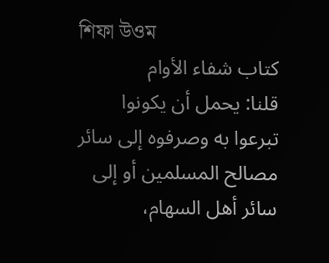শিফা উওম
كتاب شفاء الأوام
قلنا: يحمل أن يكونوا تبرعوا به وصرفوه إلى سائر مصالح المسلمين أو إلى سائر أهل السهام،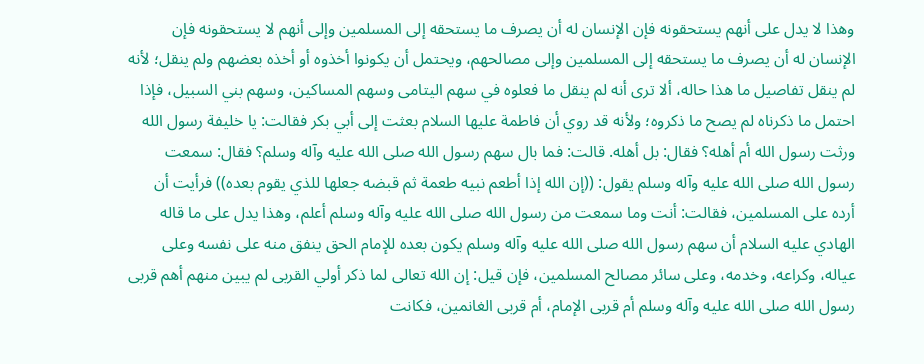وهذا لا يدل على أنهم يستحقونه فإن الإنسان له أن يصرف ما يستحقه إلى المسلمين وإلى أنهم لا يستحقونه فإن الإنسان له أن يصرف ما يستحقه إلى المسلمين وإلى مصالحهم، ويحتمل أن يكونوا أخذوه أو أخذه بعضهم ولم ينقل؛ لأنه لم ينقل تفاصيل ما هذا حاله، ألا ترى أنه لم ينقل ما فعلوه في سهم اليتامى وسهم المساكين، وسهم بني السبيل، فإذا احتمل ما ذكرناه لم يصح ما ذكروه؛ ولأنه قد روي أن فاطمة عليها السلام بعثت إلى أبي بكر فقالت: يا خليفة رسول الله ورثت رسول الله أم أهله؟ فقال: بل أهله. قالت: فما بال سهم رسول الله صلى الله عليه وآله وسلم؟ فقال: سمعت رسول الله صلى الله عليه وآله وسلم يقول: ((إن الله إذا أطعم نبيه طعمة ثم قبضه جعلها للذي يقوم بعده)) فرأيت أن أرده على المسلمين، فقالت: أنت وما سمعت من رسول الله صلى الله عليه وآله وسلم أعلم، وهذا يدل على ما قاله الهادي عليه السلام أن سهم رسول الله صلى الله عليه وآله وسلم يكون بعده للإمام الحق ينفق منه على نفسه وعلى عياله، وكراعه، وخدمه، وعلى سائر مصالح المسلمين، فإن قيل: إن الله تعالى لما ذكر أولي القربى لم يبين منهم أهم قربى رسول الله صلى الله عليه وآله وسلم أم قربى الإمام، أم قربى الغانمين، فكانت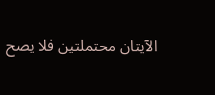الآيتان محتملتين فلا يصح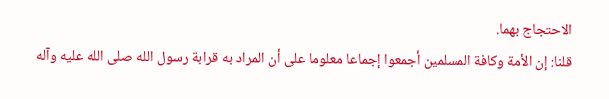الاحتجاج بهما.
قلنا: إن الأمة وكافة المسلمين أجمعوا إجماعا معلوما على أن المراد به قرابة رسول الله صلى الله عليه وآله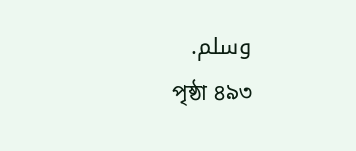وسلم.
পৃষ্ঠা ৪৯৩